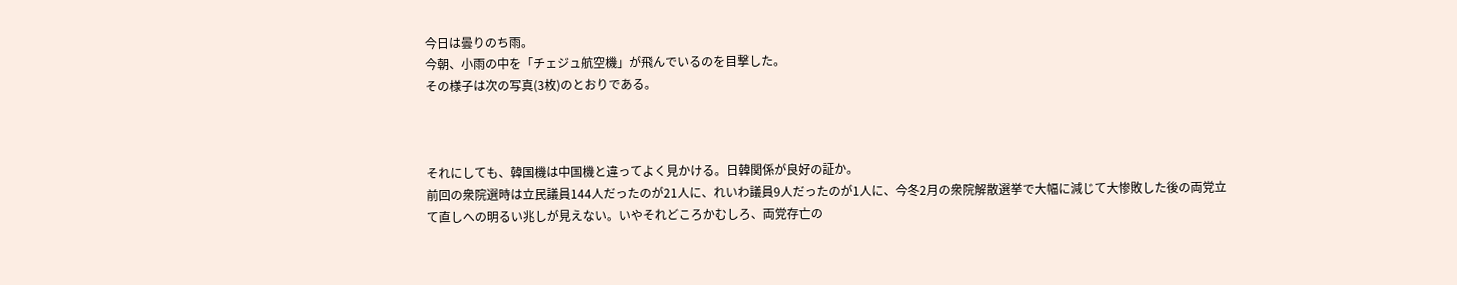今日は曇りのち雨。
今朝、小雨の中を「チェジュ航空機」が飛んでいるのを目撃した。
その様子は次の写真(3枚)のとおりである。



それにしても、韓国機は中国機と違ってよく見かける。日韓関係が良好の証か。
前回の衆院選時は立民議員144人だったのが21人に、れいわ議員9人だったのが1人に、今冬2月の衆院解散選挙で大幅に減じて大惨敗した後の両党立て直しへの明るい兆しが見えない。いやそれどころかむしろ、両党存亡の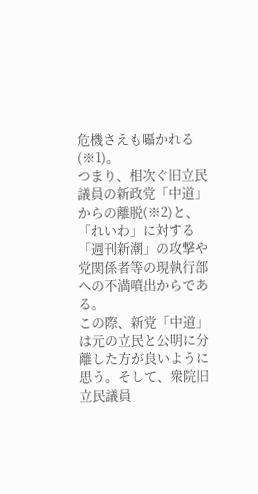危機さえも囁かれる(※1)。
つまり、相次ぐ旧立民議員の新政党「中道」からの離脱(※2)と、「れいわ」に対する「週刊新潮」の攻撃や党関係者等の現執行部への不満噴出からである。
この際、新党「中道」は元の立民と公明に分離した方が良いように思う。そして、衆院旧立民議員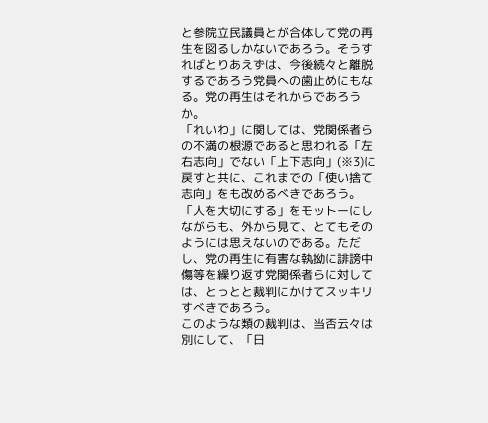と参院立民議員とが合体して党の再生を図るしかないであろう。そうすればとりあえずは、今後続々と離脱するであろう党員への歯止めにもなる。党の再生はそれからであろうか。
「れいわ」に関しては、党関係者らの不満の根源であると思われる「左右志向」でない「上下志向」(※3)に戻すと共に、これまでの「使い捨て志向」をも改めるべきであろう。「人を大切にする」をモットーにしながらも、外から見て、とてもそのようには思えないのである。ただし、党の再生に有害な執拗に誹謗中傷等を繰り返す党関係者らに対しては、とっとと裁判にかけてスッキリすべきであろう。
このような類の裁判は、当否云々は別にして、「日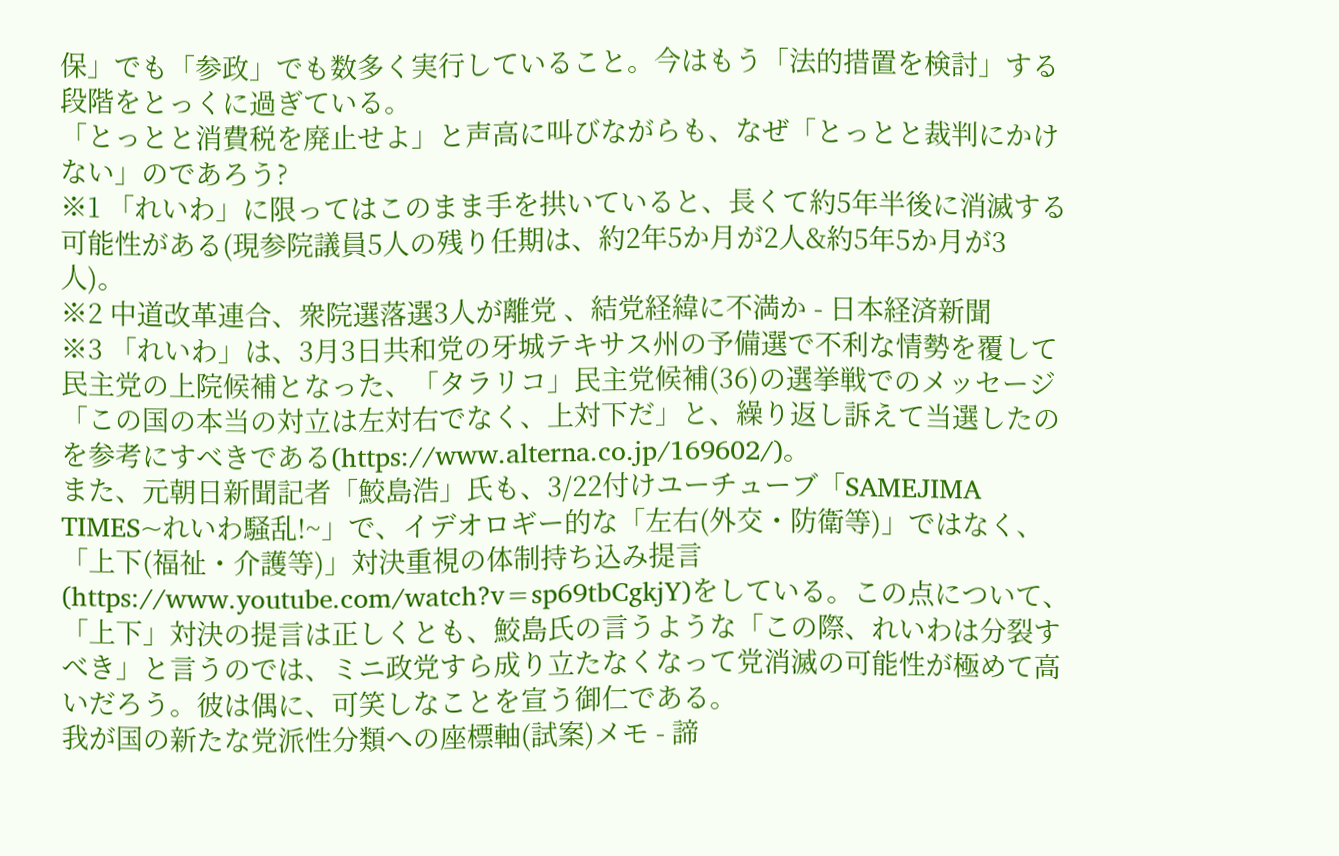保」でも「参政」でも数多く実行していること。今はもう「法的措置を検討」する段階をとっくに過ぎている。
「とっとと消費税を廃止せよ」と声高に叫びながらも、なぜ「とっとと裁判にかけない」のであろう?
※1 「れいわ」に限ってはこのまま手を拱いていると、長くて約5年半後に消滅する可能性がある(現参院議員5人の残り任期は、約2年5か月が2人&約5年5か月が3人)。
※2 中道改革連合、衆院選落選3人が離党 、結党経緯に不満か - 日本経済新聞
※3 「れいわ」は、3月3日共和党の牙城テキサス州の予備選で不利な情勢を覆して民主党の上院候補となった、「タラリコ」民主党候補(36)の選挙戦でのメッセージ「この国の本当の対立は左対右でなく、上対下だ」と、繰り返し訴えて当選したのを参考にすべきである(https://www.alterna.co.jp/169602/)。
また、元朝日新聞記者「鮫島浩」氏も、3/22付けユーチューブ「SAMEJIMA TIMES~れいわ騒乱!~」で、イデオロギー的な「左右(外交・防衛等)」ではなく、「上下(福祉・介護等)」対決重視の体制持ち込み提言(https://www.youtube.com/watch?v=sp69tbCgkjY)をしている。この点について、「上下」対決の提言は正しくとも、鮫島氏の言うような「この際、れいわは分裂すべき」と言うのでは、ミニ政党すら成り立たなくなって党消滅の可能性が極めて高いだろう。彼は偶に、可笑しなことを宣う御仁である。
我が国の新たな党派性分類への座標軸(試案)メモ - 諦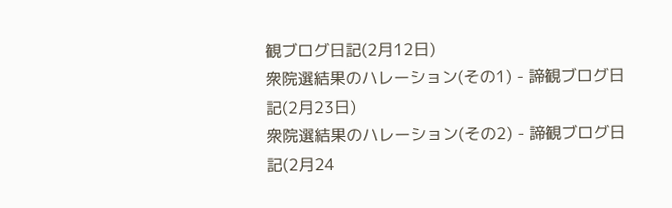観ブログ日記(2月12日)
衆院選結果のハレーション(その1) - 諦観ブログ日記(2月23日)
衆院選結果のハレーション(その2) - 諦観ブログ日記(2月24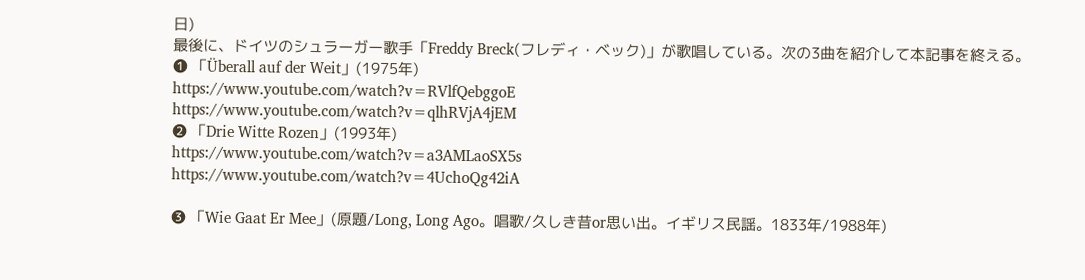日)
最後に、ドイツのシュラーガー歌手「Freddy Breck(フレディ・ベック)」が歌唱している。次の3曲を紹介して本記事を終える。
❶ 「Überall auf der Weit」(1975年)
https://www.youtube.com/watch?v=RVlfQebggoE
https://www.youtube.com/watch?v=qlhRVjA4jEM
❷ 「Drie Witte Rozen」(1993年)
https://www.youtube.com/watch?v=a3AMLaoSX5s
https://www.youtube.com/watch?v=4UchoQg42iA

❸ 「Wie Gaat Er Mee」(原題/Long, Long Ago。唱歌/久しき昔or思い出。イギリス民謡。1833年/1988年)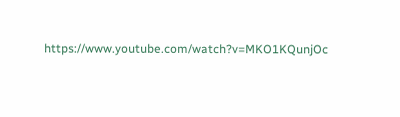https://www.youtube.com/watch?v=MKO1KQunjOc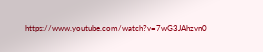https://www.youtube.com/watch?v=7wG3JAhzvn0